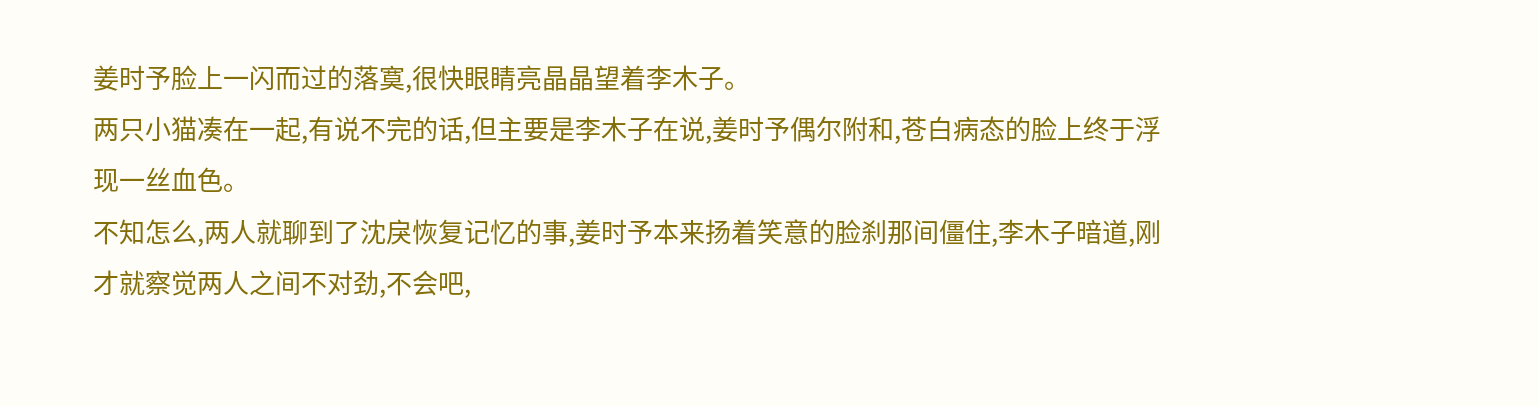姜时予脸上一闪而过的落寞,很快眼睛亮晶晶望着李木子。
两只小猫凑在一起,有说不完的话,但主要是李木子在说,姜时予偶尔附和,苍白病态的脸上终于浮现一丝血色。
不知怎么,两人就聊到了沈戾恢复记忆的事,姜时予本来扬着笑意的脸刹那间僵住,李木子暗道,刚才就察觉两人之间不对劲,不会吧,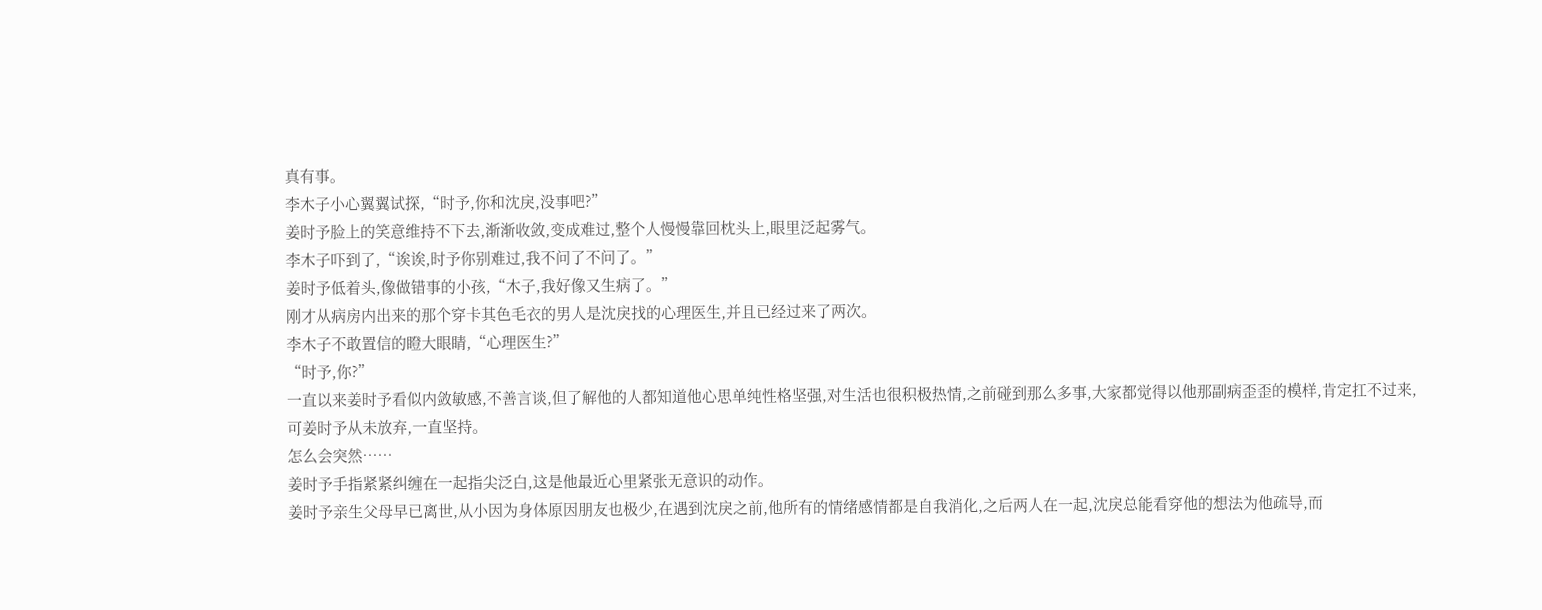真有事。
李木子小心翼翼试探,“时予,你和沈戾,没事吧?”
姜时予脸上的笑意维持不下去,渐渐收敛,变成难过,整个人慢慢靠回枕头上,眼里泛起雾气。
李木子吓到了,“诶诶,时予你别难过,我不问了不问了。”
姜时予低着头,像做错事的小孩,“木子,我好像又生病了。”
刚才从病房内出来的那个穿卡其色毛衣的男人是沈戾找的心理医生,并且已经过来了两次。
李木子不敢置信的瞪大眼睛,“心理医生?”
“时予,你?”
一直以来姜时予看似内敛敏感,不善言谈,但了解他的人都知道他心思单纯性格坚强,对生活也很积极热情,之前碰到那么多事,大家都觉得以他那副病歪歪的模样,肯定扛不过来,可姜时予从未放弃,一直坚持。
怎么会突然……
姜时予手指紧紧纠缠在一起指尖泛白,这是他最近心里紧张无意识的动作。
姜时予亲生父母早已离世,从小因为身体原因朋友也极少,在遇到沈戾之前,他所有的情绪感情都是自我消化,之后两人在一起,沈戾总能看穿他的想法为他疏导,而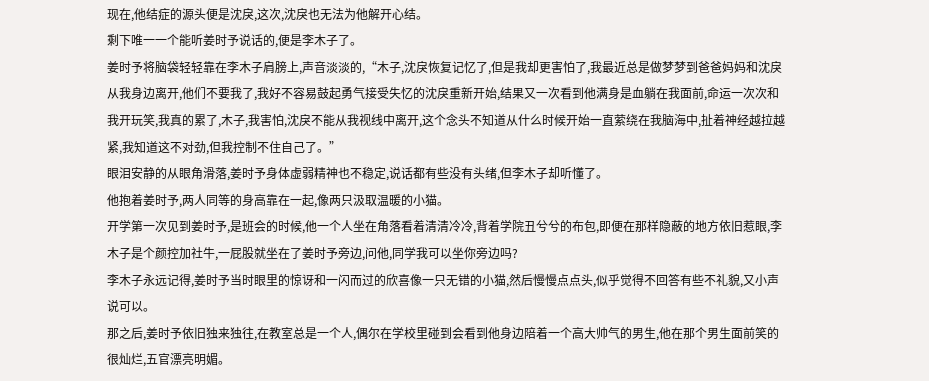现在,他结症的源头便是沈戾,这次,沈戾也无法为他解开心结。
剩下唯一一个能听姜时予说话的,便是李木子了。
姜时予将脑袋轻轻靠在李木子肩膀上,声音淡淡的,“木子,沈戾恢复记忆了,但是我却更害怕了,我最近总是做梦梦到爸爸妈妈和沈戾从我身边离开,他们不要我了,我好不容易鼓起勇气接受失忆的沈戾重新开始,结果又一次看到他满身是血躺在我面前,命运一次次和我开玩笑,我真的累了,木子,我害怕,沈戾不能从我视线中离开,这个念头不知道从什么时候开始一直萦绕在我脑海中,扯着神经越拉越紧,我知道这不对劲,但我控制不住自己了。”
眼泪安静的从眼角滑落,姜时予身体虚弱精神也不稳定,说话都有些没有头绪,但李木子却听懂了。
他抱着姜时予,两人同等的身高靠在一起,像两只汲取温暖的小猫。
开学第一次见到姜时予,是班会的时候,他一个人坐在角落看着清清冷冷,背着学院丑兮兮的布包,即便在那样隐蔽的地方依旧惹眼,李木子是个颜控加社牛,一屁股就坐在了姜时予旁边,问他,同学我可以坐你旁边吗?
李木子永远记得,姜时予当时眼里的惊讶和一闪而过的欣喜像一只无错的小猫,然后慢慢点点头,似乎觉得不回答有些不礼貌,又小声说可以。
那之后,姜时予依旧独来独往,在教室总是一个人,偶尔在学校里碰到会看到他身边陪着一个高大帅气的男生,他在那个男生面前笑的很灿烂,五官漂亮明媚。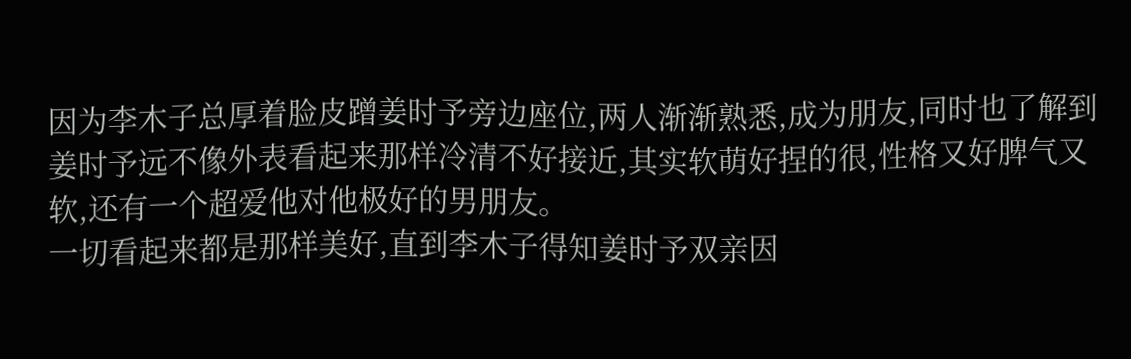因为李木子总厚着脸皮蹭姜时予旁边座位,两人渐渐熟悉,成为朋友,同时也了解到姜时予远不像外表看起来那样冷清不好接近,其实软萌好捏的很,性格又好脾气又软,还有一个超爱他对他极好的男朋友。
一切看起来都是那样美好,直到李木子得知姜时予双亲因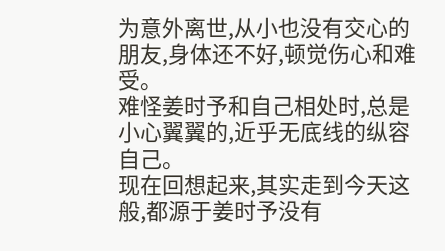为意外离世,从小也没有交心的朋友,身体还不好,顿觉伤心和难受。
难怪姜时予和自己相处时,总是小心翼翼的,近乎无底线的纵容自己。
现在回想起来,其实走到今天这般,都源于姜时予没有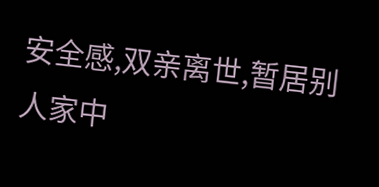安全感,双亲离世,暂居别人家中